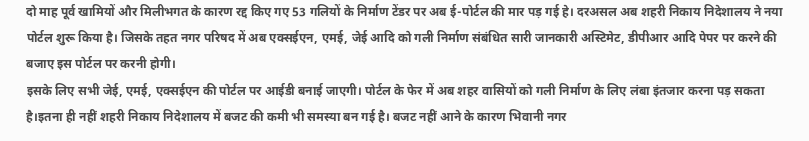दो माह पूर्व खामियों और मिलीभगत के कारण रद्द किए गए 53 गलियों के निर्माण टेंडर पर अब ई-पोर्टल की मार पड़ गई हे। दरअसल अब शहरी निकाय निदेशालय ने नया पोर्टल शुरू किया है। जिसके तहत नगर परिषद में अब एक्सईएन, एमई, जेई आदि को गली निर्माण संबंधित सारी जानकारी अस्टिमेट, डीपीआर आदि पेपर पर करने की बजाए इस पोर्टल पर करनी होगी।
इसके लिए सभी जेई, एमई, एक्सईएन की पोर्टल पर आईडी बनाई जाएगी। पोर्टल के फेर में अब शहर वासियों को गली निर्माण के लिए लंबा इंतजार करना पड़ सकता है।इतना ही नहीं शहरी निकाय निदेशालय में बजट की कमी भी समस्या बन गई है। बजट नहीं आने के कारण भिवानी नगर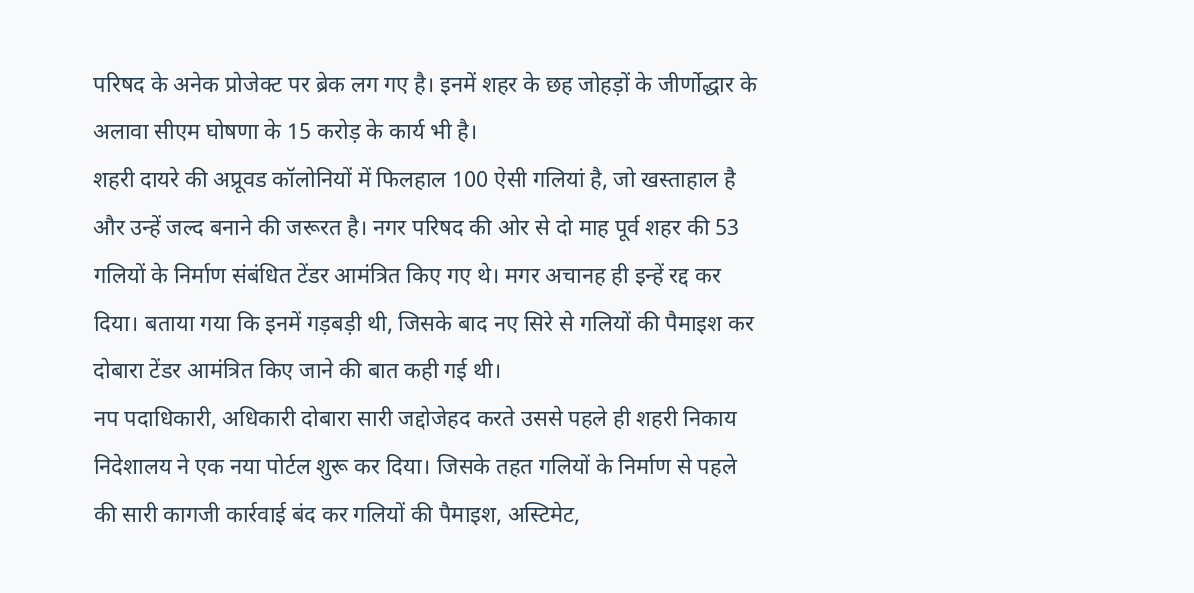परिषद के अनेक प्रोजेक्ट पर ब्रेक लग गए है। इनमें शहर के छह जोहड़ों के जीर्णोद्धार के अलावा सीएम घोषणा के 15 करोड़ के कार्य भी है।
शहरी दायरे की अप्रूवड कॉलोनियों में फिलहाल 100 ऐसी गलियां है, जो खस्ताहाल है और उन्हें जल्द बनाने की जरूरत है। नगर परिषद की ओर से दो माह पूर्व शहर की 53 गलियों के निर्माण संबंधित टेंडर आमंत्रित किए गए थे। मगर अचानह ही इन्हें रद्द कर दिया। बताया गया कि इनमें गड़बड़ी थी, जिसके बाद नए सिरे से गलियों की पैमाइश कर दोबारा टेंडर आमंत्रित किए जाने की बात कही गई थी।
नप पदाधिकारी, अधिकारी दोबारा सारी जद्दोजेहद करते उससे पहले ही शहरी निकाय निदेशालय ने एक नया पोर्टल शुरू कर दिया। जिसके तहत गलियों के निर्माण से पहले की सारी कागजी कार्रवाई बंद कर गलियों की पैमाइश, अस्टिमेट,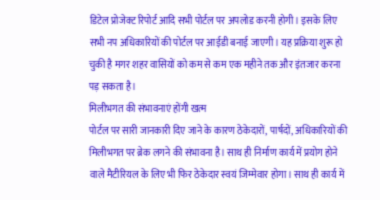डिटेल प्रोजेक्ट रिपोर्ट आदि सभी पोर्टल पर अपलोड करनी होगी। इसके लिए सभी नप अधिकारियों की पोर्टल पर आईडी बनाई जाएगी। यह प्रक्रिया शुरू हो चुकी है मगर शहर वासियों को कम से कम एक महीने तक और इंतजार करना पड़ सकता है।
मिलीभगत की संभावनाएं होंगी खत्म
पोर्टल पर सारी जानकारी दिए जाने के कारण ठेकेदारों, पार्षदों, अधिकारियों की मिलीभगत पर ब्रेक लगने की संभावना है। साथ ही निर्माण कार्य में प्रयोग होने वाले मैटीरियल के लिए भी फिर ठेकेदार स्वयं जिम्मेवार होगा। साथ ही कार्य में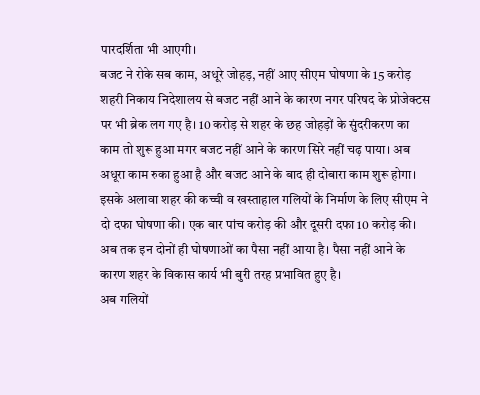पारदर्शिता भी आएगी।
बजट ने रोके सब काम, अधूरे जोहड़, नहीं आए सीएम घोषणा के 15 करोड़
शहरी निकाय निदेशालय से बजट नहीं आने के कारण नगर परिषद के प्रोजेक्टस पर भी ब्रेक लग गए है। 10 करोड़ से शहर के छह जोहड़ों के सुंदरीकरण का काम तो शुरू हुआ मगर बजट नहीं आने के कारण सिरे नहीं चढ़ पाया। अब अधूरा काम रुका हुआ है और बजट आने के बाद ही दोबारा काम शुरू होगा। इसके अलावा शहर की कच्ची व खस्ताहाल गलियों के निर्माण के लिए सीएम ने दो दफा घोषणा की। एक बार पांच करोड़ की और दूसरी दफा 10 करोड़ की। अब तक इन दोनों ही घोषणाओं का पैसा नहीं आया है। पैसा नहीं आने के कारण शहर के विकास कार्य भी बुरी तरह प्रभावित हुए है।
अब गलियों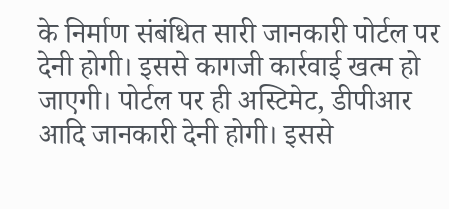के निर्माण संबंधित सारी जानकारी पोर्टल पर देनी होगी। इससे कागजी कार्रवाई खत्म हो जाएगी। पोर्टल पर ही अस्टिमेट, डीपीआर आदि जानकारी देनी होगी। इससे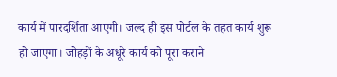कार्य में पारदर्शिता आएगी। जल्द ही इस पोर्टल के तहत कार्य शुरू हो जाएगा। जोहड़ों के अधूरे कार्य को पूरा कराने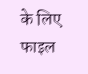के लिए फाइल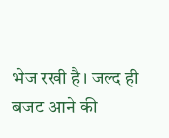भेज रखी है। जल्द ही बजट आने की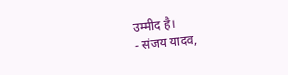उम्मीद है।
- संजय यादव,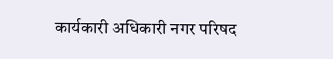कार्यकारी अधिकारी नगर परिषद